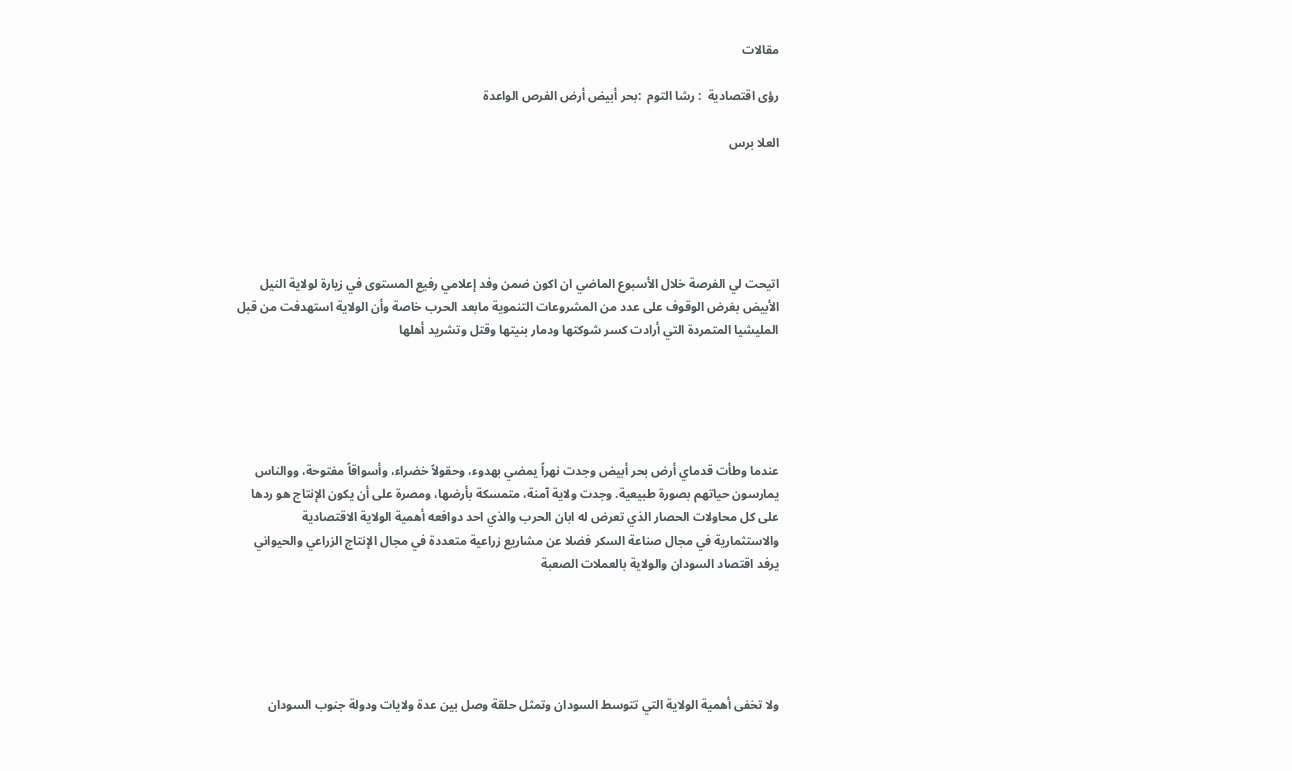مقالات

رؤى اقتصادية  : رشا التوم  :بحر أبيض أرض الفرص الواعدة

العلا برس





اتيحت لي الفرصة خلال الأسبوع الماضي ان اكون ضمن وفد إعلامي رفيع المستوى في زيارة لولاية النيل الأبيض بغرض الوقوف على عدد من المشروعات التنموية مابعد الحرب خاصة وأن الولاية استهدفت من قبل المليشيا المتمردة التي أرادت كسر شوكتها ودمار بنيتها وقتل وتشريد أهلها





عندما وطأت قدماي أرض بحر أبيض وجدت نهراً يمضي بهدوء، وحقولاً خضراء، وأسواقاً مفتوحة، ووالناس يمارسون حياتهم بصورة طبيعية. وجدت ولاية آمنة، متمسكة بأرضها، ومصرة على أن يكون الإنتاج هو ردها على كل محاولات الحصار الذي تعرض له ابان الحرب والذي احد دوافعه أهمية الولاية الاقتصادية والاستثمارية في مجال صناعة السكر فضلا عن مشاريع زراعية متعددة في مجال الإنتاج الزراعي والحيواني يرفد اقتصاد السودان والولاية بالعملات الصعبة





ولا تخفى أهمية الولاية التي تتوسط السودان وتمثل حلقة وصل بين عدة ولايات ودولة جنوب السودان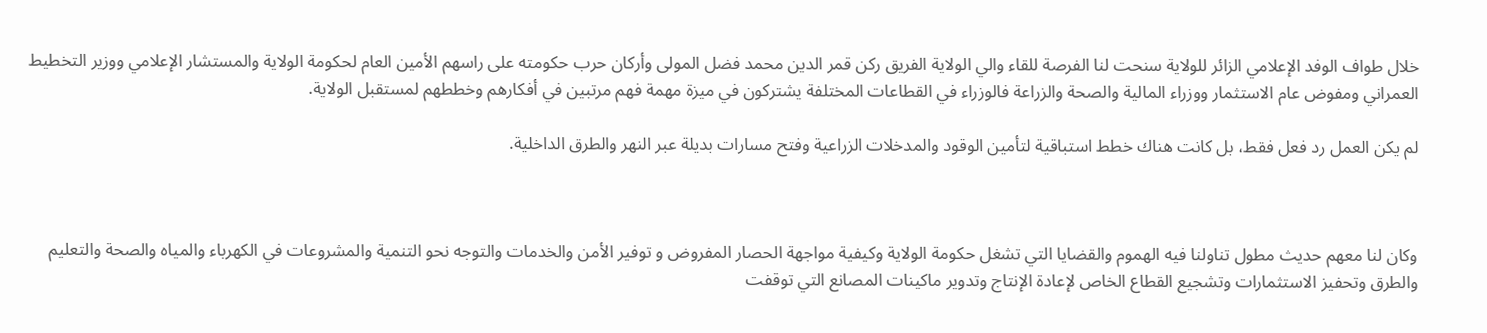خلال طواف الوفد الإعلامي الزائر للولاية سنحت لنا الفرصة للقاء والي الولاية الفريق ركن قمر الدين محمد فضل المولى وأركان حرب حكومته على راسهم الأمين العام لحكومة الولاية والمستشار الإعلامي ووزير التخطيط العمراني ومفوض عام الاستثمار ووزراء المالية والصحة والزراعة فالوزراء في القطاعات المختلفة يشتركون في ميزة مهمة فهم مرتبين في أفكارهم وخططهم لمستقبل الولاية.

لم يكن العمل رد فعل فقط، بل كانت هناك خطط استباقية لتأمين الوقود والمدخلات الزراعية وفتح مسارات بديلة عبر النهر والطرق الداخلية.



وكان لنا معهم حديث مطول تناولنا فيه الهموم والقضايا التي تشغل حكومة الولاية وكيفية مواجهة الحصار المفروض و توفير الأمن والخدمات والتوجه نحو التنمية والمشروعات في الكهرباء والمياه والصحة والتعليم والطرق وتحفيز الاستثمارات وتشجيع القطاع الخاص لإعادة الإنتاج وتدوير ماكينات المصانع التي توقفت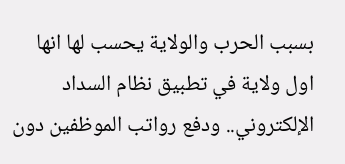بسبب الحرب والولاية يحسب لها انها اول ولاية في تطبيق نظام السداد الإلكتروني.. ودفع رواتب الموظفين دون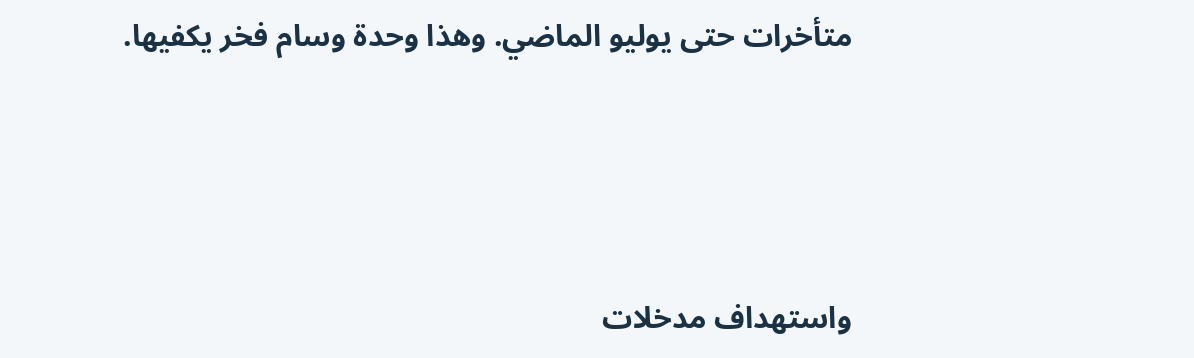متأخرات حتى يوليو الماضي. وهذا وحدة وسام فخر يكفيها.





واستهداف مدخلات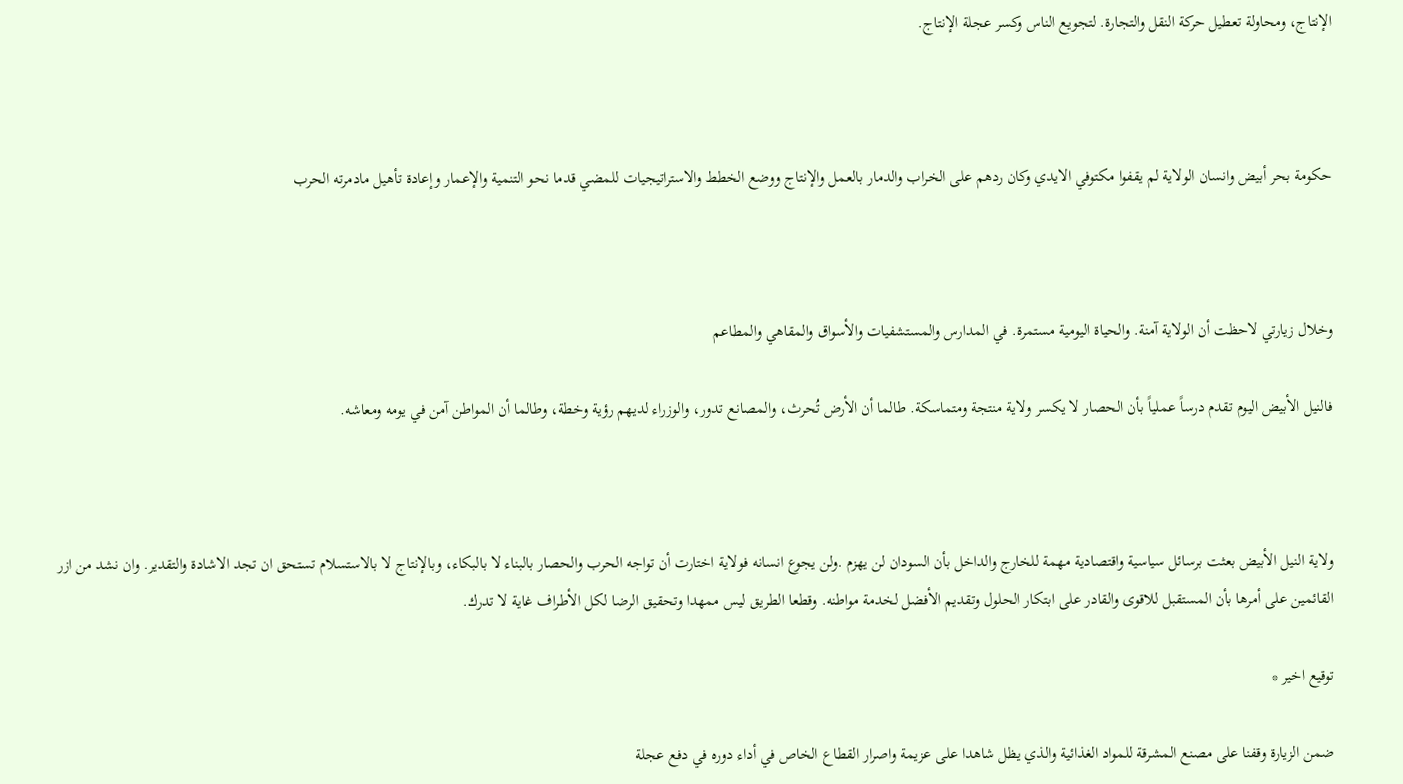الإنتاج، ومحاولة تعطيل حركة النقل والتجارة. لتجويع الناس وكسر عجلة الإنتاج.



حكومة بحر أبيض وانسان الولاية لم يقفوا مكتوفي الايدي وكان ردهم على الخراب والدمار بالعمل والإنتاج ووضع الخطط والاستراتيجيات للمضي قدما نحو التنمية والإعمار وإعادة تأهيل مادمرته الحرب



وخلال زيارتي لاحظت أن الولاية آمنة. والحياة اليومية مستمرة. في المدارس والمستشفيات والأسواق والمقاهي والمطاعم

فالنيل الأبيض اليوم تقدم درساً عملياً بأن الحصار لا يكسر ولاية منتجة ومتماسكة. طالما أن الأرض تُحرث، والمصانع تدور، والوزراء لديهم رؤية وخطة، وطالما أن المواطن آمن في يومه ومعاشه.



ولاية النيل الأبيض بعثت برسائل سياسية واقتصادية مهمة للخارج والداخل بأن السودان لن يهزم .ولن يجوع انسانه فولاية اختارت أن تواجه الحرب والحصار بالبناء لا بالبكاء، وبالإنتاج لا بالاستسلام تستحق ان تجد الاشادة والتقدير. وان نشد من ازر القائمين على أمرها بأن المستقبل للاقوى والقادر على ابتكار الحلول وتقديم الأفضل لخدمة مواطنه. وقطعا الطريق ليس ممهدا وتحقيق الرضا لكل الأطراف غاية لا تدرك.

توقيع اخير *

ضمن الزيارة وقفنا على مصنع المشرقة للمواد الغذائية والذي يظل شاهدا على عزيمة واصرار القطاع الخاص في أداء دوره في دفع عجلة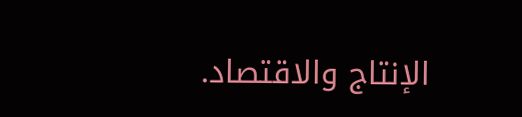الإنتاج والاقتصاد.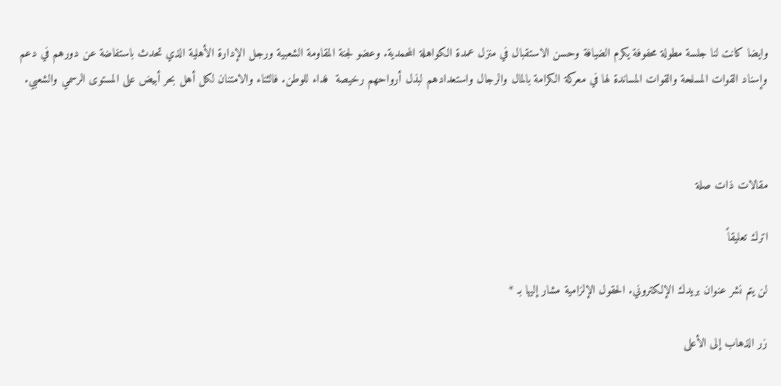وايضا كانت لنا جلسة مطولة محفوفة يكرم الضيافة وحسن الاستقبال في منزل عمدة الكواهلة المحمدية. وعضو لجنة المقاومة الشعبية ورجل الإدارة الأهلية الذي تحدث باستفاضة عن دورهم في دعم وإسناد القوات المسلحة والقوات المساندة لها في معركة الكرامة بالمال والرجال واستعدادهم لبذل أرواحهم رخيصة  فداء للوطن. فالثناء والامتنان لكل أهل بحر أبيض على المستوى الرسمي والشعبي.



مقالات ذات صلة

اترك تعليقاً

لن يتم نشر عنوان بريدك الإلكتروني. الحقول الإلزامية مشار إليها بـ *

زر الذهاب إلى الأعلى